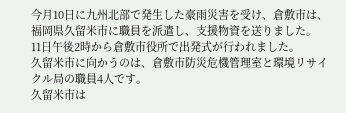今月10日に九州北部で発生した豪雨災害を受け、倉敷市は、福岡県久留米市に職員を派遣し、支援物資を送りました。
11日午後2時から倉敷市役所で出発式が行われました。
久留米市に向かうのは、倉敷市防災危機管理室と環境リサイクル局の職員4人です。
久留米市は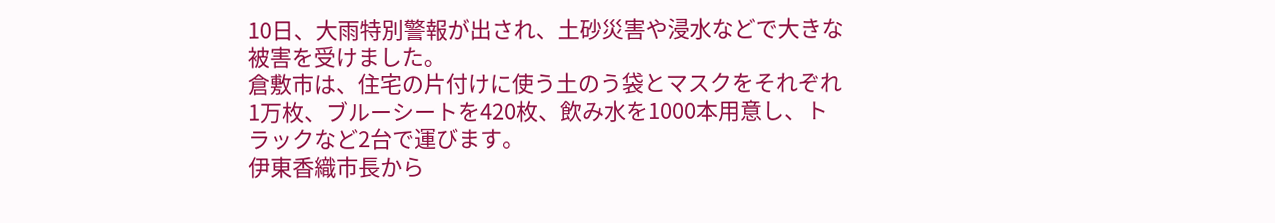10日、大雨特別警報が出され、土砂災害や浸水などで大きな被害を受けました。
倉敷市は、住宅の片付けに使う土のう袋とマスクをそれぞれ1万枚、ブルーシートを420枚、飲み水を1000本用意し、トラックなど2台で運びます。
伊東香織市長から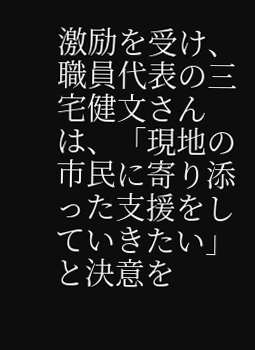激励を受け、職員代表の三宅健文さんは、「現地の市民に寄り添った支援をしていきたい」と決意を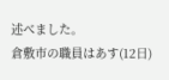述べました。
倉敷市の職員はあす(12日)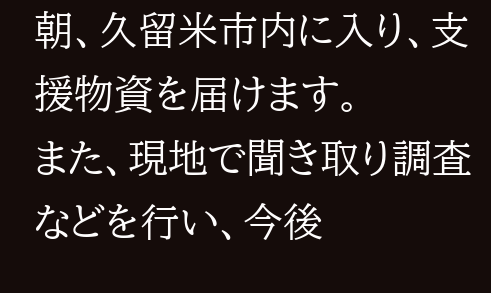朝、久留米市内に入り、支援物資を届けます。
また、現地で聞き取り調査などを行い、今後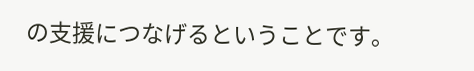の支援につなげるということです。